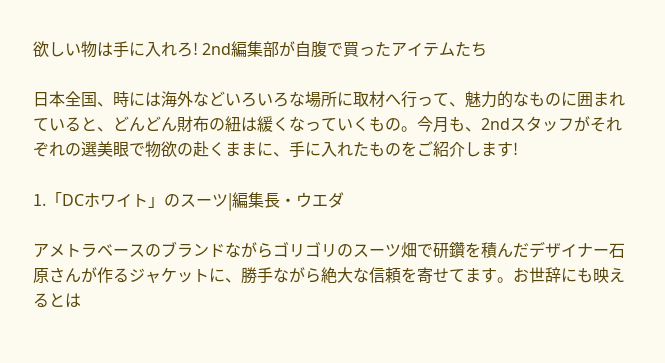欲しい物は手に入れろ! 2nd編集部が自腹で買ったアイテムたち

日本全国、時には海外などいろいろな場所に取材へ行って、魅力的なものに囲まれていると、どんどん財布の紐は緩くなっていくもの。今月も、2ndスタッフがそれぞれの選美眼で物欲の赴くままに、手に入れたものをご紹介します!

1.「DCホワイト」のスーツ|編集長・ウエダ

アメトラベースのブランドながらゴリゴリのスーツ畑で研鑽を積んだデザイナー石原さんが作るジャケットに、勝手ながら絶大な信頼を寄せてます。お世辞にも映えるとは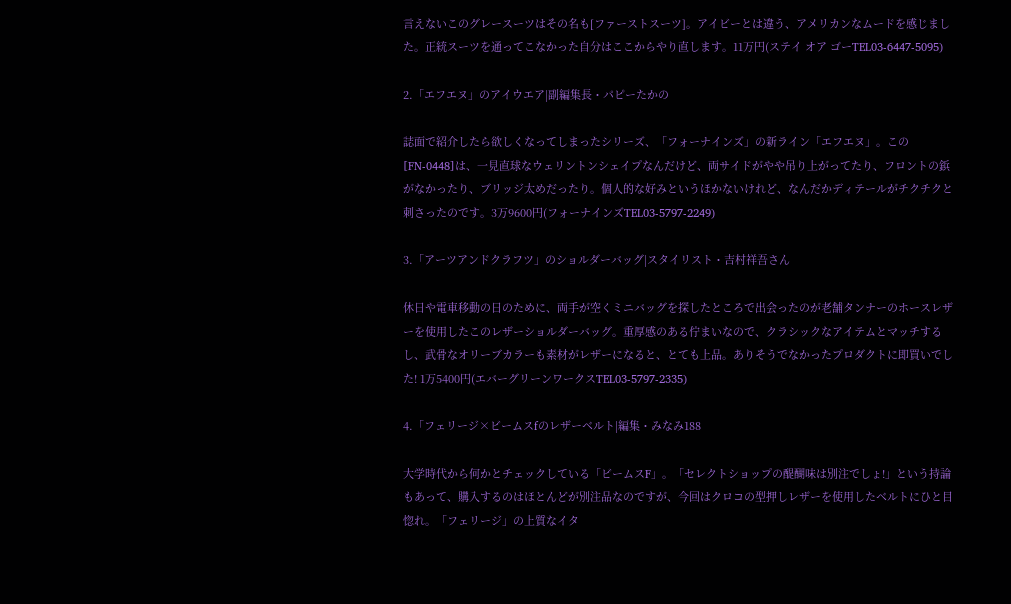言えないこのグレースーツはその名も[ファーストスーツ]。アイビーとは違う、アメリカンなムードを感じました。正統スーツを通ってこなかった自分はここからやり直します。11万円(ステイ オア ゴーTEL03-6447-5095)

2.「エフエヌ」のアイウエア|副編集長・パピーたかの

誌面で紹介したら欲しくなってしまったシリーズ、「フォーナインズ」の新ライン「エフエヌ」。この[FN-0448]は、一見直球なウェリントンシェイプなんだけど、両サイドがやや吊り上がってたり、フロントの鋲がなかったり、ブリッジ太めだったり。個人的な好みというほかないけれど、なんだかディテールがチクチクと刺さったのです。3万9600円(フォーナインズTEL03-5797-2249)

3.「アーツアンドクラフツ」のショルダーバッグ|スタイリスト・吉村祥吾さん

休日や電車移動の日のために、両手が空くミニバッグを探したところで出会ったのが老舗タンナーのホースレザーを使用したこのレザーショルダーバッグ。重厚感のある佇まいなので、クラシックなアイテムとマッチするし、武骨なオリーブカラーも素材がレザーになると、とても上品。ありそうでなかったプロダクトに即買いでした! 1万5400円(エバーグリーンワークスTEL03-5797-2335)

4.「フェリージ×ビームスfのレザーベルト|編集・みなみ188

大学時代から何かとチェックしている「ビームスF」。「セレクトショップの醍醐味は別注でしょ!」という持論もあって、購入するのはほとんどが別注品なのですが、今回はクロコの型押しレザーを使用したベルトにひと目惚れ。「フェリージ」の上質なイタ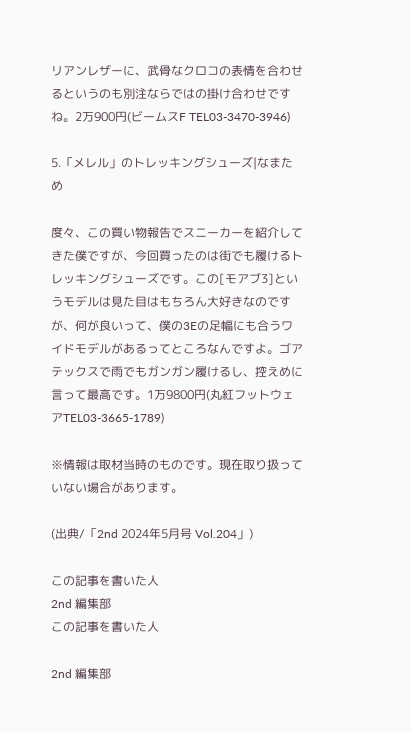リアンレザーに、武骨なクロコの表情を合わせるというのも別注ならではの掛け合わせですね。2万900円(ビームスF TEL03-3470-3946)

5.「メレル」のトレッキングシューズ|なまため

度々、この買い物報告でスニーカーを紹介してきた僕ですが、今回買ったのは街でも履けるトレッキングシューズです。この[モアブ3]というモデルは見た目はもちろん大好きなのですが、何が良いって、僕の3Eの足幅にも合うワイドモデルがあるってところなんですよ。ゴアテックスで雨でもガンガン履けるし、控えめに言って最高です。1万9800円(丸紅フットウェアTEL03-3665-1789)

※情報は取材当時のものです。現在取り扱っていない場合があります。

(出典/「2nd 2024年5月号 Vol.204」)

この記事を書いた人
2nd 編集部
この記事を書いた人

2nd 編集部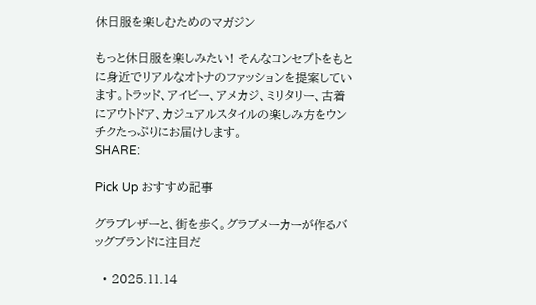休日服を楽しむためのマガジン

もっと休日服を楽しみたい! そんなコンセプトをもとに身近でリアルなオトナのファッションを提案しています。トラッド、アイビー、アメカジ、ミリタリー、古着にアウトドア、カジュアルスタイルの楽しみ方をウンチクたっぷりにお届けします。
SHARE:

Pick Up おすすめ記事

グラブレザーと、街を歩く。グラブメーカーが作るバッグブランドに注目だ

  • 2025.11.14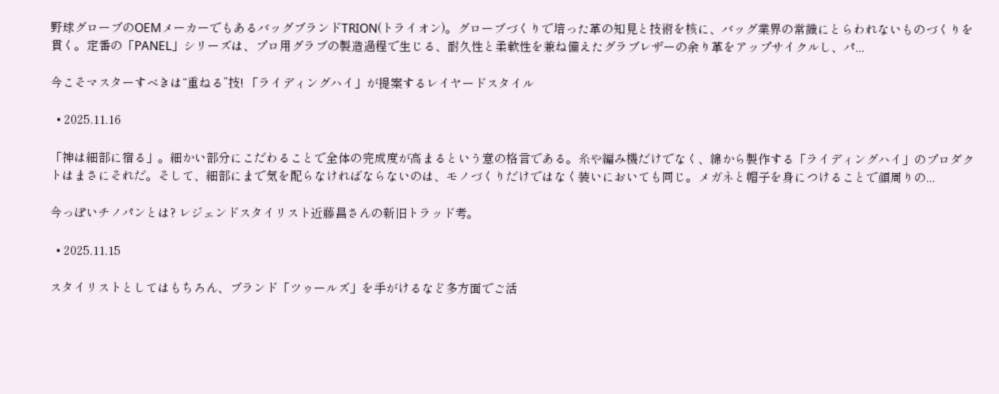野球グローブのOEMメーカーでもあるバッグブランドTRION(トライオン)。グローブづくりで培った革の知見と技術を核に、バッグ業界の常識にとらわれないものづくりを貫く。定番の「PANEL」シリーズは、プロ用グラブの製造過程で生じる、耐久性と柔軟性を兼ね備えたグラブレザーの余り革をアップサイクルし、パ...

今こそマスターすべきは“重ねる”技! 「ライディングハイ」が提案するレイヤードスタイル

  • 2025.11.16

「神は細部に宿る」。細かい部分にこだわることで全体の完成度が高まるという意の格言である。糸や編み機だけでなく、綿から製作する「ライディングハイ」のプロダクトはまさにそれだ。そして、細部にまで気を配らなければならないのは、モノづくりだけではなく装いにおいても同じ。メガネと帽子を身につけることで顔周りの...

今っぽいチノパンとは? レジェンドスタイリスト近藤昌さんの新旧トラッド考。

  • 2025.11.15

スタイリストとしてはもちろん、ブランド「ツゥールズ」を手がけるなど多方面でご活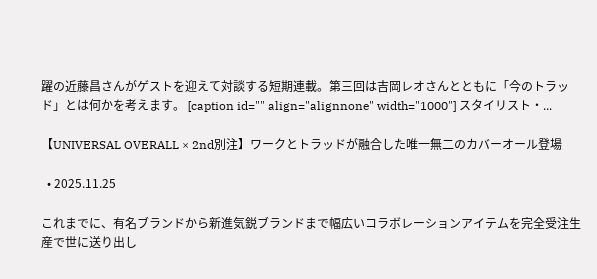躍の近藤昌さんがゲストを迎えて対談する短期連載。第三回は吉岡レオさんとともに「今のトラッド」とは何かを考えます。 [caption id="" align="alignnone" width="1000"] スタイリスト・...

【UNIVERSAL OVERALL × 2nd別注】ワークとトラッドが融合した唯一無二のカバーオール登場

  • 2025.11.25

これまでに、有名ブランドから新進気鋭ブランドまで幅広いコラボレーションアイテムを完全受注生産で世に送り出し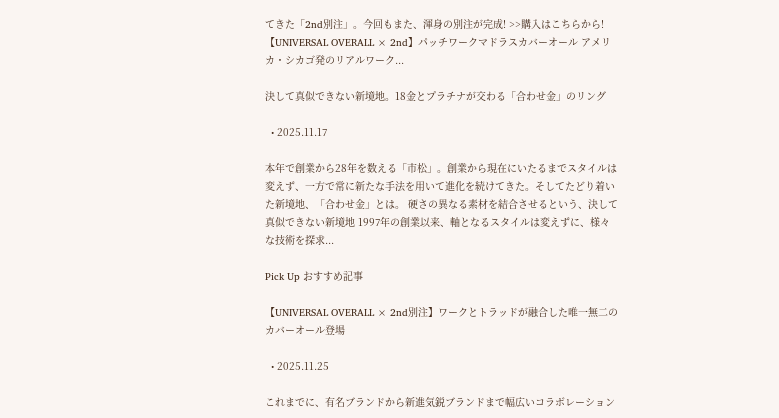てきた「2nd別注」。今回もまた、渾身の別注が完成! >>購入はこちらから! 【UNIVERSAL OVERALL × 2nd】パッチワークマドラスカバーオール アメリカ・シカゴ発のリアルワーク...

決して真似できない新境地。18金とプラチナが交わる「合わせ金」のリング

  • 2025.11.17

本年で創業から28年を数える「市松」。創業から現在にいたるまでスタイルは変えず、一方で常に新たな手法を用いて進化を続けてきた。そしてたどり着いた新境地、「合わせ金」とは。 硬さの異なる素材を結合させるという、決して真似できない新境地 1997年の創業以来、軸となるスタイルは変えずに、様々な技術を探求...

Pick Up おすすめ記事

【UNIVERSAL OVERALL × 2nd別注】ワークとトラッドが融合した唯一無二のカバーオール登場

  • 2025.11.25

これまでに、有名ブランドから新進気鋭ブランドまで幅広いコラボレーション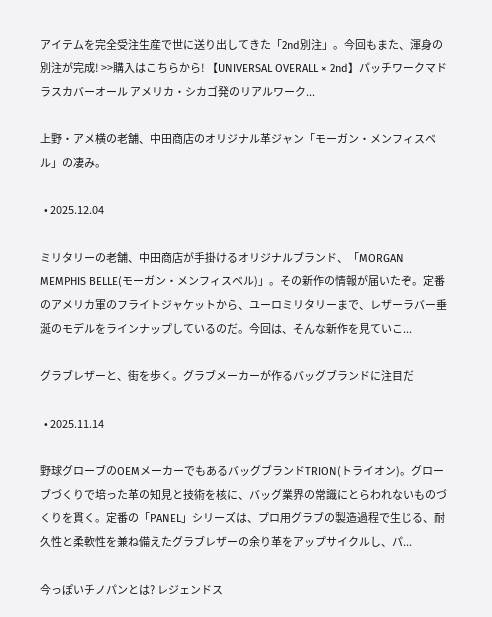アイテムを完全受注生産で世に送り出してきた「2nd別注」。今回もまた、渾身の別注が完成! >>購入はこちらから! 【UNIVERSAL OVERALL × 2nd】パッチワークマドラスカバーオール アメリカ・シカゴ発のリアルワーク...

上野・アメ横の老舗、中田商店のオリジナル革ジャン「モーガン・メンフィスベル」の凄み。

  • 2025.12.04

ミリタリーの老舗、中田商店が手掛けるオリジナルブランド、「MORGAN MEMPHIS BELLE(モーガン・メンフィスベル)」。その新作の情報が届いたぞ。定番のアメリカ軍のフライトジャケットから、ユーロミリタリーまで、レザーラバー垂涎のモデルをラインナップしているのだ。今回は、そんな新作を見ていこ...

グラブレザーと、街を歩く。グラブメーカーが作るバッグブランドに注目だ

  • 2025.11.14

野球グローブのOEMメーカーでもあるバッグブランドTRION(トライオン)。グローブづくりで培った革の知見と技術を核に、バッグ業界の常識にとらわれないものづくりを貫く。定番の「PANEL」シリーズは、プロ用グラブの製造過程で生じる、耐久性と柔軟性を兼ね備えたグラブレザーの余り革をアップサイクルし、パ...

今っぽいチノパンとは? レジェンドス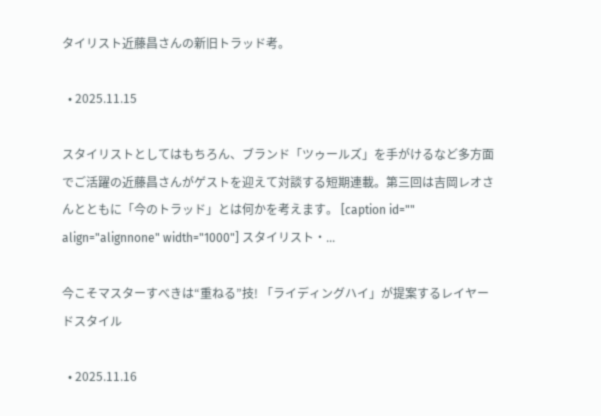タイリスト近藤昌さんの新旧トラッド考。

  • 2025.11.15

スタイリストとしてはもちろん、ブランド「ツゥールズ」を手がけるなど多方面でご活躍の近藤昌さんがゲストを迎えて対談する短期連載。第三回は吉岡レオさんとともに「今のトラッド」とは何かを考えます。 [caption id="" align="alignnone" width="1000"] スタイリスト・...

今こそマスターすべきは“重ねる”技! 「ライディングハイ」が提案するレイヤードスタイル

  • 2025.11.16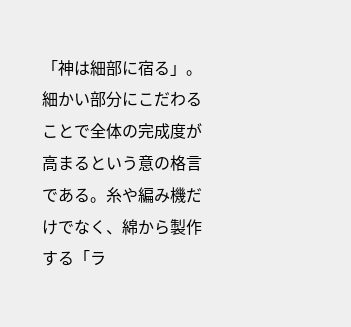「神は細部に宿る」。細かい部分にこだわることで全体の完成度が高まるという意の格言である。糸や編み機だけでなく、綿から製作する「ラ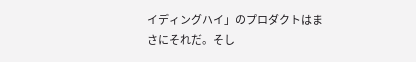イディングハイ」のプロダクトはまさにそれだ。そし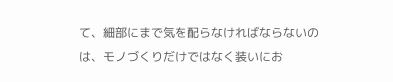て、細部にまで気を配らなければならないのは、モノづくりだけではなく装いにお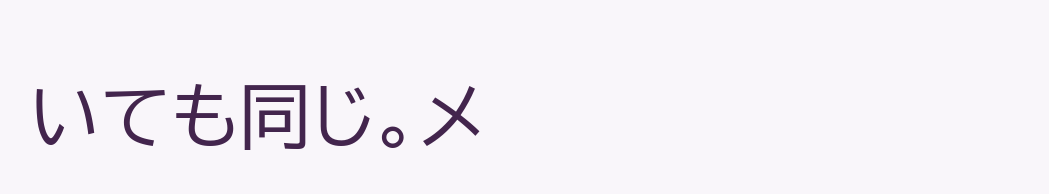いても同じ。メ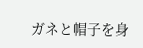ガネと帽子を身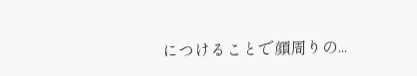につけることで顔周りの...